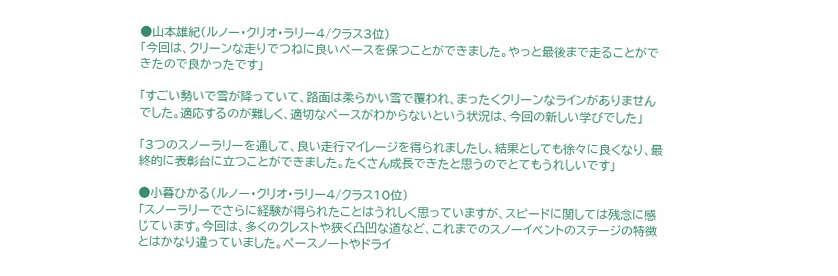●山本雄紀(ルノー・クリオ・ラリー4/クラス3位)
「今回は、クリーンな走りでつねに良いペースを保つことができました。やっと最後まで走ることができたので良かったです」

「すごい勢いで雪が降っていて、路面は柔らかい雪で覆われ、まったくクリーンなラインがありませんでした。適応するのが難しく、適切なペースがわからないという状況は、今回の新しい学びでした」

「3つのスノーラリーを通して、良い走行マイレージを得られましたし、結果としても徐々に良くなり、最終的に表彰台に立つことができました。たくさん成長できたと思うのでとてもうれしいです」

●小暮ひかる(ルノー・クリオ・ラリー4/クラス10位)
「スノーラリーでさらに経験が得られたことはうれしく思っていますが、スピードに関しては残念に感じています。今回は、多くのクレストや狭く凸凹な道など、これまでのスノーイベントのステージの特徴とはかなり違っていました。ペースノートやドライ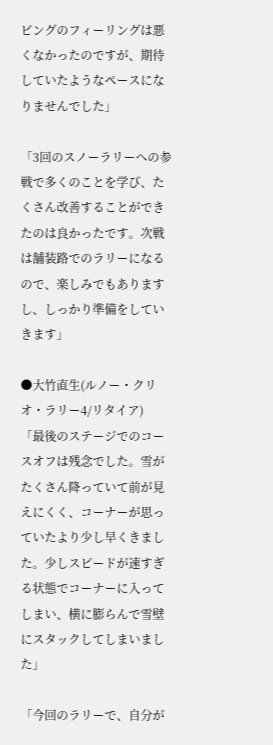ビングのフィーリングは悪くなかったのですが、期待していたようなペースになりませんでした」

「3回のスノーラリーへの参戦で多くのことを学び、たくさん改善することができたのは良かったです。次戦は舗装路でのラリーになるので、楽しみでもありますし、しっかり準備をしていきます」

●大竹直生(ルノー・クリオ・ラリー4/リタイア)
「最後のステージでのコースオフは残念でした。雪がたくさん降っていて前が見えにくく、コーナーが思っていたより少し早くきました。少しスピードが速すぎる状態でコーナーに入ってしまい、横に膨らんで雪壁にスタックしてしまいました」

「今回のラリーで、自分が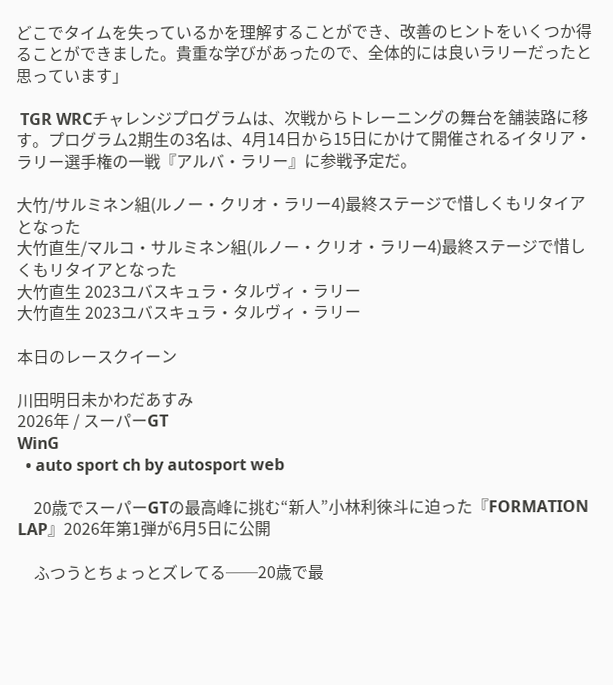どこでタイムを失っているかを理解することができ、改善のヒントをいくつか得ることができました。貴重な学びがあったので、全体的には良いラリーだったと思っています」

 TGR WRCチャレンジプログラムは、次戦からトレーニングの舞台を舗装路に移す。プログラム2期生の3名は、4月14日から15日にかけて開催されるイタリア・ラリー選手権の一戦『アルバ・ラリー』に参戦予定だ。

大竹/サルミネン組(ルノー・クリオ・ラリー4)最終ステージで惜しくもリタイアとなった
大竹直生/マルコ・サルミネン組(ルノー・クリオ・ラリー4)最終ステージで惜しくもリタイアとなった
大竹直生 2023ユバスキュラ・タルヴィ・ラリー
大竹直生 2023ユバスキュラ・タルヴィ・ラリー

本日のレースクイーン

川田明日未かわだあすみ
2026年 / スーパーGT
WinG
  • auto sport ch by autosport web

    20歳でスーパーGTの最高峰に挑む“新人”小林利徠斗に迫った『FORMATION LAP』2026年第1弾が6月5日に公開

    ふつうとちょっとズレてる──20歳で最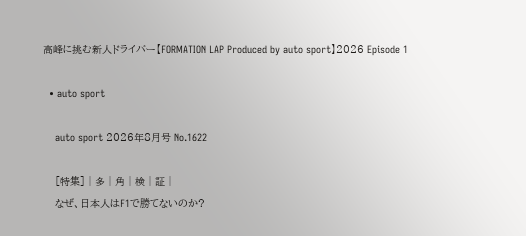高峰に挑む新人ドライバー【FORMATION LAP Produced by auto sport】2026 Episode 1

  • auto sport

    auto sport 2026年8月号 No.1622

    [特集]│多│角│検│証│
    なぜ、日本人はF1で勝てないのか?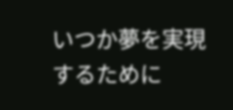いつか夢を実現するために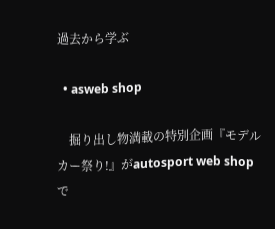過去から学ぶ

  • asweb shop

    掘り出し物満載の特別企画『モデルカー祭り!』がautosport web shopで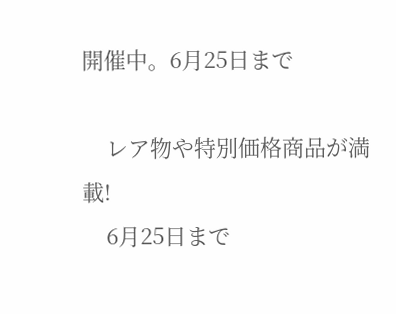開催中。6月25日まで

    レア物や特別価格商品が満載!
    6月25日まで